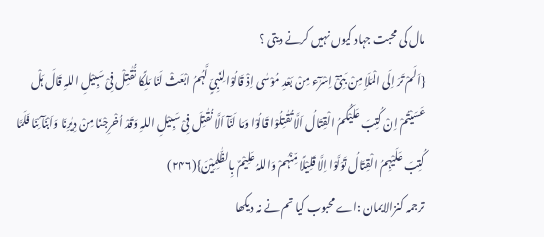مال کی محبت جہاد کیوں نہیں کرنے دیتی ؟
{اَلَمْ تَرَ اِلَی الْمَلَاِ مِنْ بَنِیْٓ اِسْرٰٓء مِنْ بَعْدِ مُوْسٰی اِذْ قَالُوْا لِنَبِیٍّ لَّہُمُ ابْعَثْ لَنَا مَلِکًا نُّقٰتِلْ فِیْ سَبِیْلِ اللہِ قَالَ ہَلْ عَسَیْتُمْ اِنْ کُتِبَ عَلَیْکُمُ الْقِتَالُ اَلَّا تُقٰتِلُوْا قَالُوْا وَمَا لَنَآ اَلَّا نُقٰتِلَ فِیْ سَبِیْلِ اللہِ وَقَدْ اُخْرِجْنَا مِنْ دِیٰرِنَا وَاَبْنَآئِنَا فَلَمَّا کُتِبَ عَلَیْہِمُ الْقِتَالُ تَوَلَّوْا اِلَّا قَلِیْلًا مِّنْہُمْ وَاللہُ عَلِیْمٌ بِالظّٰلِمِیْنَ}(۲۴۶)
ترجمہ کنزالایمان :اے محبوب کیا تم نے نہ دیکھا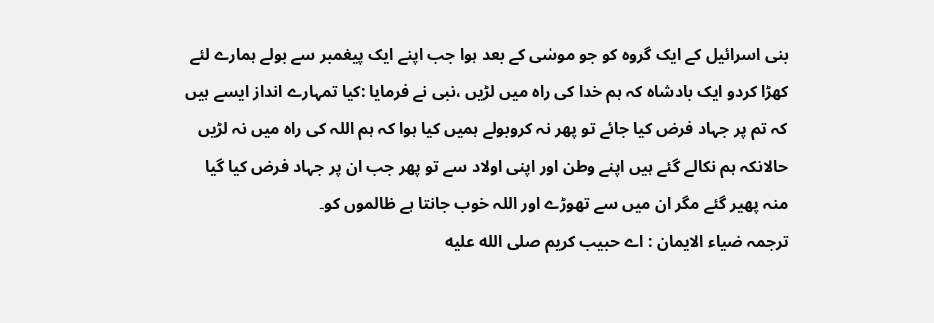بنی اسرائیل کے ایک گروہ کو جو موسٰی کے بعد ہوا جب اپنے ایک پیغمبر سے بولے ہمارے لئے کھڑا کردو ایک بادشاہ کہ ہم خدا کی راہ میں لڑیں ،نبی نے فرمایا :کیا تمہارے انداز ایسے ہیں کہ تم پر جہاد فرض کیا جائے تو پھر نہ کروبولے ہمیں کیا ہوا کہ ہم اللہ کی راہ میں نہ لڑیں حالانکہ ہم نکالے گئے ہیں اپنے وطن اور اپنی اولاد سے تو پھر جب ان پر جہاد فرض کیا گیا منہ پھیر گئے مگر ان میں سے تھوڑے اور اللہ خوب جانتا ہے ظالموں کو۔
ترجمہ ضیاء الایمان : اے حبیب کریم صلى الله عليه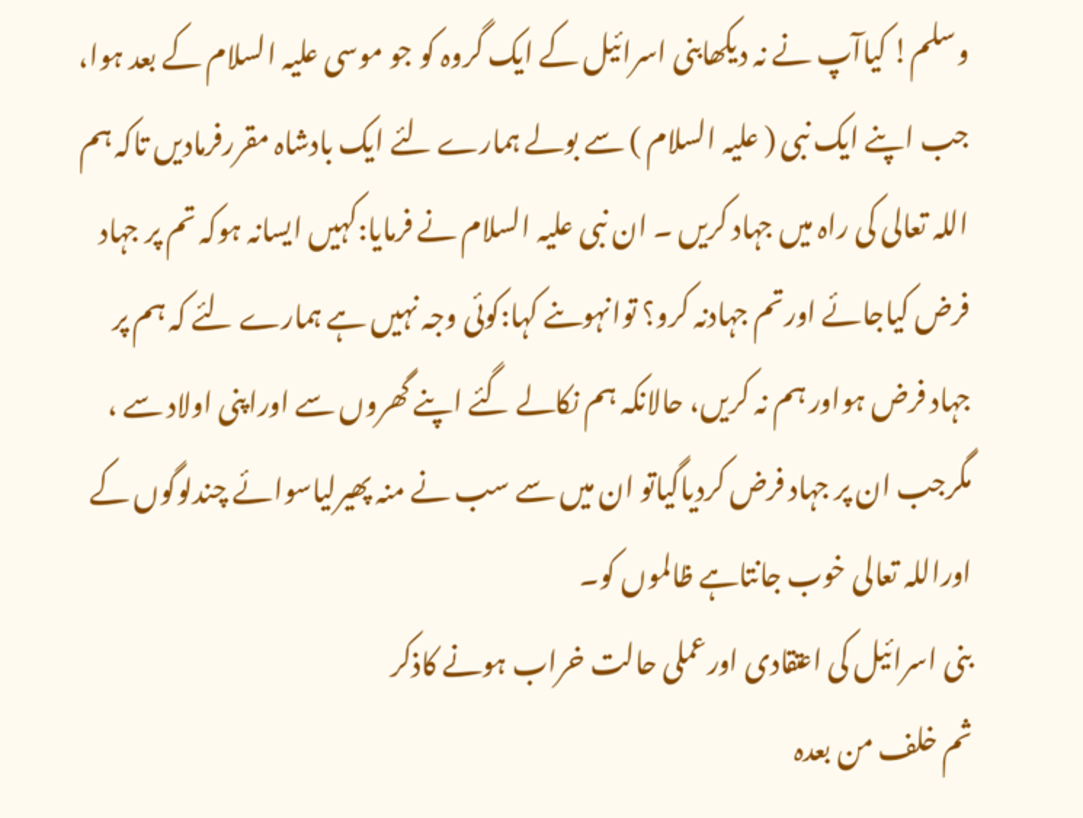وسلم! کیاآپ نے نہ دیکھابنی اسرائیل کے ایک گروہ کو جو موسی علیہ السلام کے بعد ہوا، جب اپنے ایک نبی ( علیہ السلام ) سے بولے ہمارے لئے ایک بادشاہ مقررفرمادیں تاکہ ہم اللہ تعالی کی راہ میں جہاد کریں ۔ ان نبی علیہ السلام نے فرمایا:کہیں ایسانہ ہوکہ تم پر جہاد فرض کیاجائے اورتم جہادنہ کرو؟ توانہوںنے کہا:کوئی وجہ نہیں ہے ہمارے لئے کہ ہم پر جہاد فرض ہواور ہم نہ کریں، حالانکہ ہم نکالے گئے اپنے گھروں سے اوراپنی اولاد سے ، مگرجب ان پر جہاد فرض کردیاگیاتو ان میں سے سب نے منہ پھیرلیاسوائے چندلوگوں کے اوراللہ تعالی خوب جانتاہے ظالموں کو۔
بنی اسرائیل کی اعتقادی اورعملی حالت خراب ہونے کاذکر
ثم خلف من بعدہ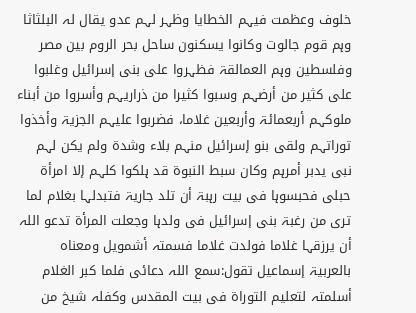خلوف وعظمت فیہم الخطایا وظہر لہم عدو یقال لہ البلثاثا وہم قوم جالوت وکانوا یسکنون ساحل بحر الروم بین مصر وفلسطین وہم العمالقۃ فظہروا علی بنی إسرائیل وغلبوا علی کثیر من أرضہم وسبوا کثیرا من ذراریہم وأسروا من أبناء ملوکہم أربعمائۃ وأربعین غلاما، فضربوا علیہم الجزیۃ وأخذوا توراتہم ولقی بنو إسرائیل منہم بلاء وشدۃ ولم یکن لہم نبی یدبر أمرہم وکان سبط النبوۃ قد ہلکوا کلہم إلا امرأۃ حبلی فحبسوہا فی بیت رہبۃ أن تلد جاریۃ فتبدلہا بغلام لما تری من رغبۃ بنی إسرائیل فی ولدہا وجعلت المرأۃ تدعو اللہ أن یرزقہا غلاما فولدت غلاما فسمتہ أشمویل ومعناہ بالعربیۃ إسماعیل تقول:سمع اللہ دعائی فلما کبر الغلام أسلمتہ لتعلیم التوراۃ فی بیت المقدس وکفلہ شیخ من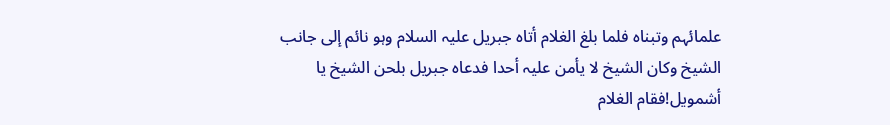علمائہم وتبناہ فلما بلغ الغلام أتاہ جبریل علیہ السلام وہو نائم إلی جانب الشیخ وکان الشیخ لا یأمن علیہ أحدا فدعاہ جبریل بلحن الشیخ یا أشمویل!فقام الغلام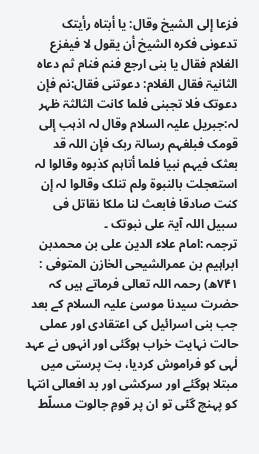فزعا إلی الشیخ وقال: یا أبتاہ رأیتک تدعونی فکرہ الشیخ أن یقول لا فیفزع الغلام فقال یا بنی ارجع فنم فنام ثم دعاہ الثانیۃ فقال الغلام: دعوتنی فقال:نم فإن دعوتک فلا تجبنی فلما کانت الثالثۃ ظہر لہ:جبریل علیہ السلام وقال لہ اذہب إلی قومک فبلغہم رسالۃ ربک فإن اللہ قد بعثک فیہم نبیا فلما أتاہم کذبوہ وقالوا لہ استعجلت بالنبوۃ ولم تنلک وقالوا لہ إن کنت صادقا فابعث لنا ملکا نقاتل فی سبیل اللہ آیۃ علی نبوتک ۔
ترجمہ :امام علاء الدین علی بن محمدبن ابراہیم بن عمرالشیحی الخازن المتوفی : ۷۴۱ھ) رحمہ اللہ تعالی فرماتے ہیں کہ حضرت سیدنا موسیٰ علیہ السلام کے بعد جب بنی اسرائیل کی اعتقادی اور عملی حالت نہایت خراب ہوگئی اور انہوں نے عہد لٰہی کو فراموش کردیا، بت پرستی میں مبتلا ہوگئے اور سرکشی اور بد افعالی انتہا کو پہنچ گئی تو ان پر قومِ جالوت مسلّط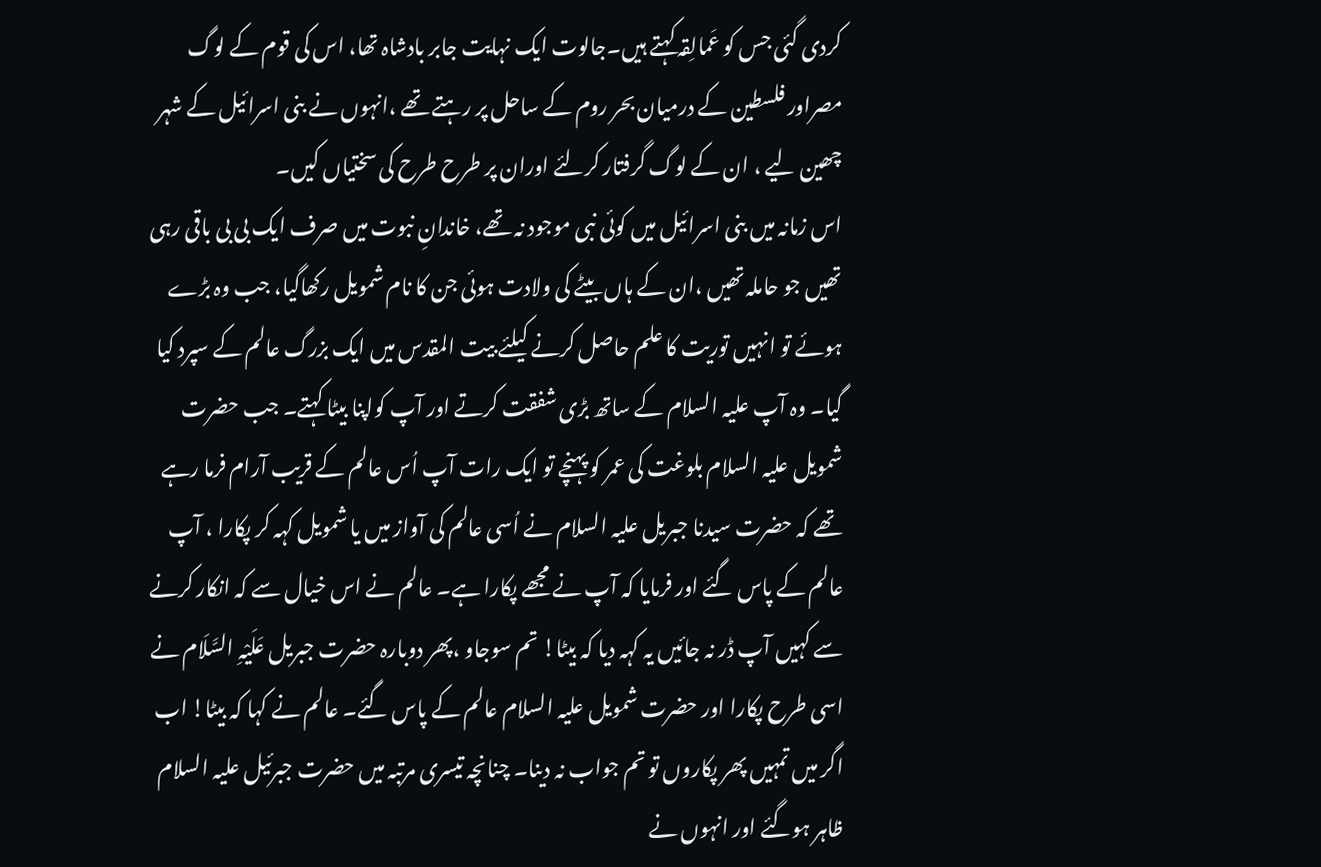کردی گئی جس کو عَمالِقہ کہتے ہیں۔جالوت ایک نہایت جابر بادشاہ تھا، اس کی قوم کے لوگ مصراور فلسطین کے درمیان بحر روم کے ساحل پر رہتے تھے ،انہوں نے بنی اسرائیل کے شہر چھین لیے ، ان کے لوگ گرفتار کرلئے اوران پر طرح طرح کی سختیاں کیں۔
اس زمانہ میں بنی اسرائیل میں کوئی نبی موجود نہ تھے، خاندانِ نبوت میں صرف ایک بی بی باقی رہی تھیں جو حاملہ تھیں ،ان کے ہاں بیٹے کی ولادت ہوئی جن کا نام شمویل رکھاگیا، جب وہ بڑے ہوئے تو انہیں توریت کا علم حاصل کرنے کیلئے بیت المقدس میں ایک بزرگ عالم کے سپرد کیا گیا۔ وہ آپ علیہ السلام کے ساتھ بڑی شفقت کرتے اور آپ کواپنا بیٹا کہتے۔ جب حضرت شمویل علیہ السلام بلوغت کی عمر کو پہنچے تو ایک رات آپ اُس عالم کے قریب آرام فرما رہے تھے کہ حضرت سیدنا جبریل علیہ السلام نے اُسی عالم کی آواز میں یا شمویل کہہ کر پکارا ، آپ عالم کے پاس گئے اور فرمایا کہ آپ نے مجھے پکارا ہے۔ عالم نے اس خیال سے کہ انکار کرنے سے کہیں آپ ڈر نہ جائیں یہ کہہ دیا کہ بیٹا! تم سوجاو ،پھر دوبارہ حضرت جبریل عَلَیْہِ السَّلَام نے اسی طرح پکارا اور حضرت شمویل علیہ السلام عالم کے پاس گئے۔ عالم نے کہا کہ بیٹا! اب اگر میں تمہیں پھر پکاروں تو تم جواب نہ دینا۔ چنانچہ تیسری مرتبہ میں حضرت جبرئیل علیہ السلام ظاہر ہوگئے اور انہوں نے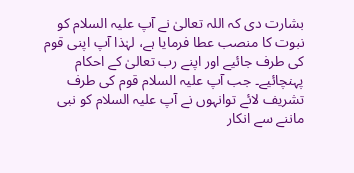بشارت دی کہ اللہ تعالیٰ نے آپ علیہ السلام کو نبوت کا منصب عطا فرمایا ہے، لہٰذا آپ اپنی قوم کی طرف جائیے اور اپنے رب تعالیٰ کے احکام پہنچائیے۔ جب آپ علیہ السلام قوم کی طرف تشریف لائے توانہوں نے آپ علیہ السلام کو نبی ماننے سے انکار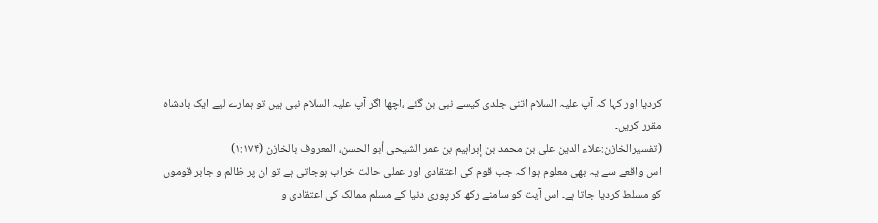کردیا اور کہا کہ آپ علیہ السلام اتنی جلدی کیسے نبی بن گئے ،اچھا اگر آپ علیہ السلام نبی ہیں تو ہمارے لیے ایک بادشاہ مقرر کریں۔
(تفسیرالخازن:علاء الدین علی بن محمد بن إبراہیم بن عمر الشیحی أبو الحسن، المعروف بالخازن (۱:۱۷۴)
اس واقعے سے یہ بھی معلوم ہوا کہ جب قوم کی اعتقادی اور عملی حالت خراب ہوجاتی ہے تو ان پر ظالم و جابر قوموں کو مسلط کردیا جاتا ہے۔ اس آیت کو سامنے رکھ کر پوری دنیا کے مسلم ممالک کی اعتقادی و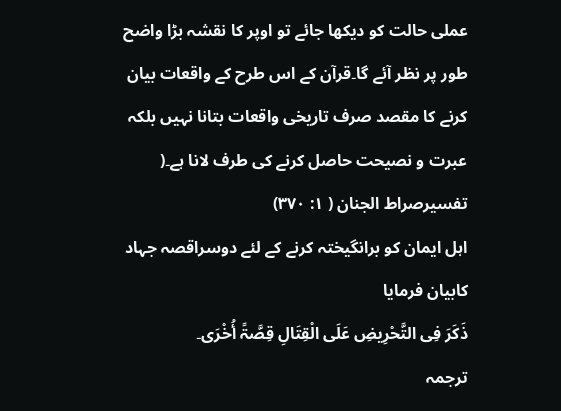عملی حالت کو دیکھا جائے تو اوپر کا نقشہ بڑا واضح طور پر نظر آئے گا۔قرآن کے اس طرح کے واقعات بیان کرنے کا مقصد صرف تاریخی واقعات بتانا نہیں بلکہ عبرت و نصیحت حاصل کرنے کی طرف لانا ہے۔( تفسیرصراط الجنان ( ۱: ۳۷۰)
اہل ایمان کو برانگیختہ کرنے کے لئے دوسراقصہ جہاد کابیان فرمایا
ذَکَرَ فِی التَّحْرِیضِ عَلَی الْقِتَالِ قِصَّۃً أُخْرَی۔
ترجمہ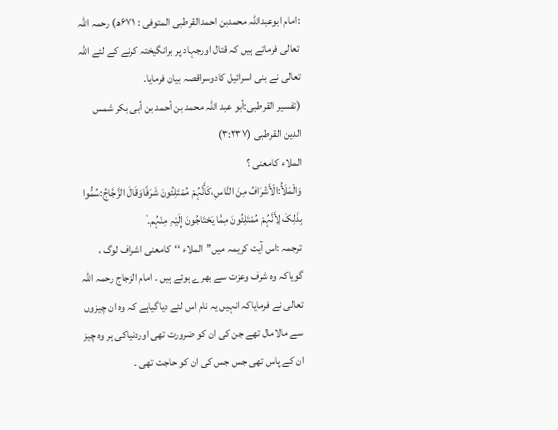:امام ابوعبداللہ محمدبن احمدالقرطبی المتوفی : ۶۷۱ھ) رحمہ اللہ تعالی فرماتے ہیں کہ قتال اورجہاد پر برانگیختہ کرنے کے لئے اللہ تعالی نے بنی اسرائیل کادوسراقصہ بیان فرمایا۔
(تفسیر القرطبی:أبو عبد اللہ محمد بن أحمد بن أبی بکر شمس الدین القرطبی (۳:۲۳۷)
الملاء کامعنی ؟
وَالْمَلَأُ:الْأَشْرَافُ مِنَ النَّاسِ،کَأَنَّہُمْ مُمْتَلِئُونَ شَرَفًاوَقَالَ الزَّجَّاجُ:سُمُّوا بِذَلِکَ لِأَنَّہُمْ مُمْتَلِئُونَ مِمَّا یَحْتَاجُونَ إِلَیْہِ مِنْہُم۔ْ
ترجمہ :اس آیت کریمہ میں’’الملاء ‘‘کامعنی اشراف لوگ ، گویاکہ وہ شرف وعزت سے بھرے ہوئے ہیں ۔ امام الزجاج رحمہ اللہ تعالی نے فرمایاکہ انہیں یہ نام اس لئے دیاگیاہے کہ وہ ان چیزوں سے مالامال تھے جن کی ان کو ضرورت تھی اوردنیاکی ہر وہ چیز ان کے پاس تھی جس جس کی ان کو حاجت تھی ۔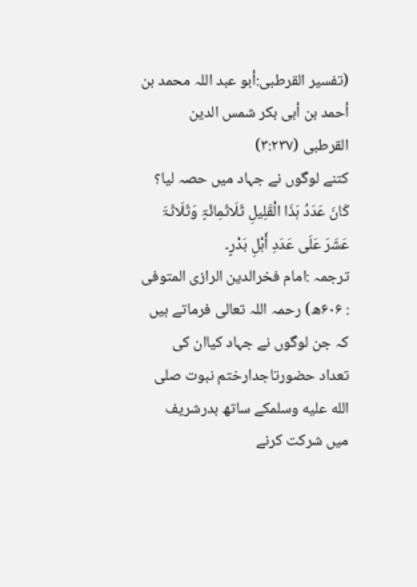(تفسیر القرطبی:أبو عبد اللہ محمد بن أحمد بن أبی بکر شمس الدین القرطبی (۳:۲۳۷)
کتنے لوگوں نے جہاد میں حصہ لیا؟
کَانَ عَدَدُ ہَذَا الْقَلِیلِ ثَلَاثَمِائَۃٍ وَثَلَاثَۃَ عَشَرَ عَلَی عَدَدِ أَہْلِ بَدْرٍ۔
ترجمہ :امام فخرالدین الرازی المتوفی : ۶۰۶ھ) رحمہ اللہ تعالی فرماتے ہیں کہ جن لوگوں نے جہاد کیاان کی تعداد حضورتاجدارختم نبوت صلى الله عليه وسلمکے ساتھ بدرشریف میں شرکت کرنے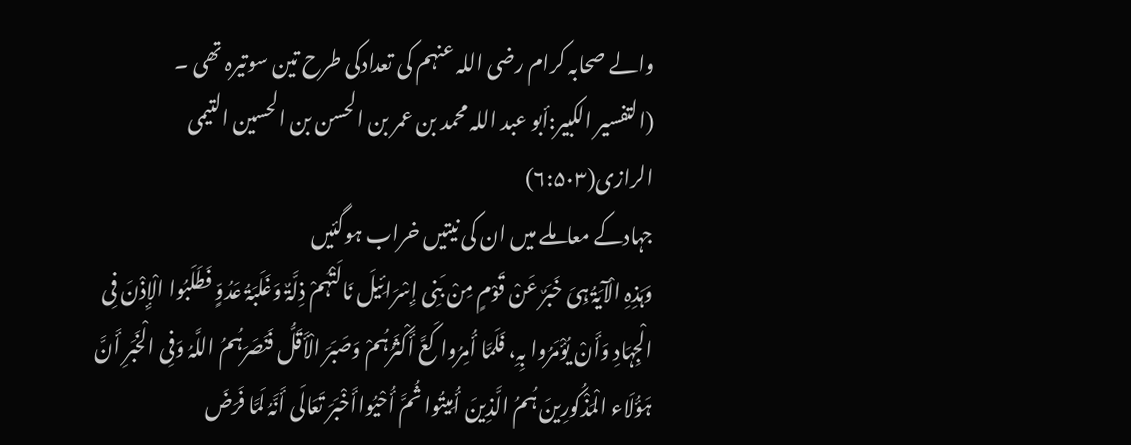والے صحابہ کرام رضی اللہ عنہم کی تعدادکی طرح تین سوتیرہ تھی ۔
(التفسیر الکبیر:أبو عبد اللہ محمد بن عمر بن الحسن بن الحسین التیمی الرازی(۶:۵۰۳)
جہادکے معاملے میں ان کی نیتیں خراب ہوگئیں
وَہَذِہِ الْآیَۃُ ہِیَ خَبَرٌ عَنْ قَوْمٍ مِنْ بَنِی إِسْرَائِیلَ نَالَتْہُمْ ذِلَّۃٌ وَغَلَبَۃُ عَدُوٍّ فَطَلَبُوا الْإِذْنَ فِی الْجِہَادِ وَأَنْ یُؤْمَرُوا بِہِ، فَلَمَّا أُمِرُوا کَعَّ أَکْثَرُہُمْ وَصَبَرَ الْأَقَلُّ فَنَصَرَہُمُ اللَّہُ وَفِی الْخَبَرِ أَنَّ ہَؤُلَاء الْمَذْکُورِینَ ہُمُ الَّذِینَ أُمِیتُوا ثُمَّ أُحْیُواأَخْبَرَ تَعَالَی أَنَّہُ لَمَّا فَرَضَ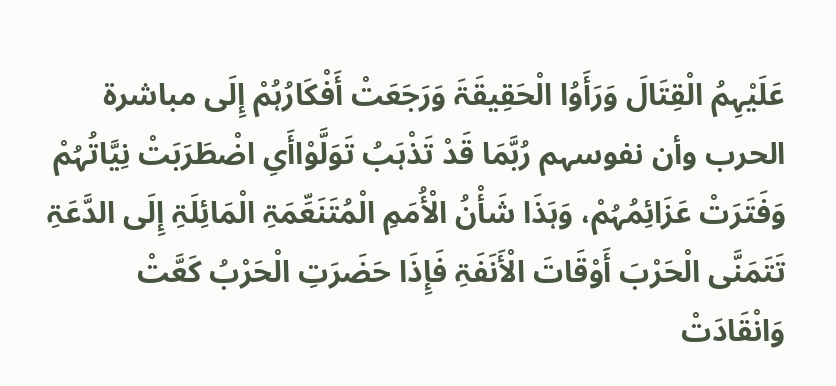عَلَیْہِمُ الْقِتَالَ وَرَأَوُا الْحَقِیقَۃَ وَرَجَعَتْ أَفْکَارُہُمْ إِلَی مباشرۃ الحرب وأن نفوسہم رُبَّمَا قَدْ تَذْہَبُ تَوَلَّوْاأَیِ اضْطَرَبَتْ نِیَّاتُہُمْ وَفَتَرَتْ عَزَائِمُہُمْ، وَہَذَا شَأْنُ الْأُمَمِ الْمُتَنَعِّمَۃِ الْمَائِلَۃِ إِلَی الدَّعَۃِ تَتَمَنَّی الْحَرْبَ أَوْقَاتَ الْأَنَفَۃِ فَإِذَا حَضَرَتِ الْحَرْبُ کَعَّتْ وَانْقَادَتْ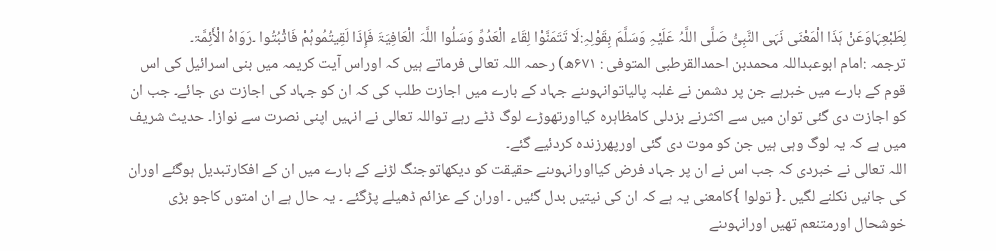لِطَبْعِہَاوَعَنْ ہَذَا الْمَعْنَی نَہَی النَّبِیُّ صَلَّی اللَّہُ عَلَیْہِ وَسَلَّمَ بِقَوْلِہِ:لَا تَتَمَنَّوْا لِقَاء الْعَدُوِّ وَسَلُوا اللَّہَ الْعَافِیَۃَ فَإِذَا لَقِیتُمُوہُمْ فَاثْبُتُوا ۔رَوَاہُ الْأَئِمَّۃ۔
ترجمہ :امام ابوعبداللہ محمدبن احمدالقرطبی المتوفی : ۶۷۱ھ) رحمہ اللہ تعالی فرماتے ہیں کہ اوراس آیت کریمہ میں بنی اسرائیل کی اس قوم کے بارے میں خبرہے جن پر دشمن نے غلبہ پالیاتوانہوںنے جہاد کے بارے میں اجازت طلب کی کہ ان کو جہاد کی اجازت دی جائے۔ جب ان کو اجازت دی گئی توان میں سے اکثرنے بزدلی کامظاہرہ کیااورتھوڑے لوگ ڈٹے رہے تواللہ تعالی نے انہیں اپنی نصرت سے نوازا۔ حدیث شریف میں ہے کہ یہ لوگ وہی ہیں جن کو موت دی گئی اورپھرزندہ کردئیے گئے۔
اللہ تعالی نے خبردی کہ جب اس نے ان پر جہاد فرض کیااورانہوںنے حقیقت کو دیکھاتوجنگ لڑنے کے بارے میں ان کے افکارتبدیل ہوگئے اوران کی جانیں نکلنے لگیں ۔{ تولوا }کامعنی یہ ہے کہ ان کی نیتیں بدل گئیں ۔ اوران کے عزائم ڈھیلے پڑگئے ۔ یہ حال ہے ان امتوں کاجو بڑی خوشحال اورمتنعم تھیں اورانہوںنے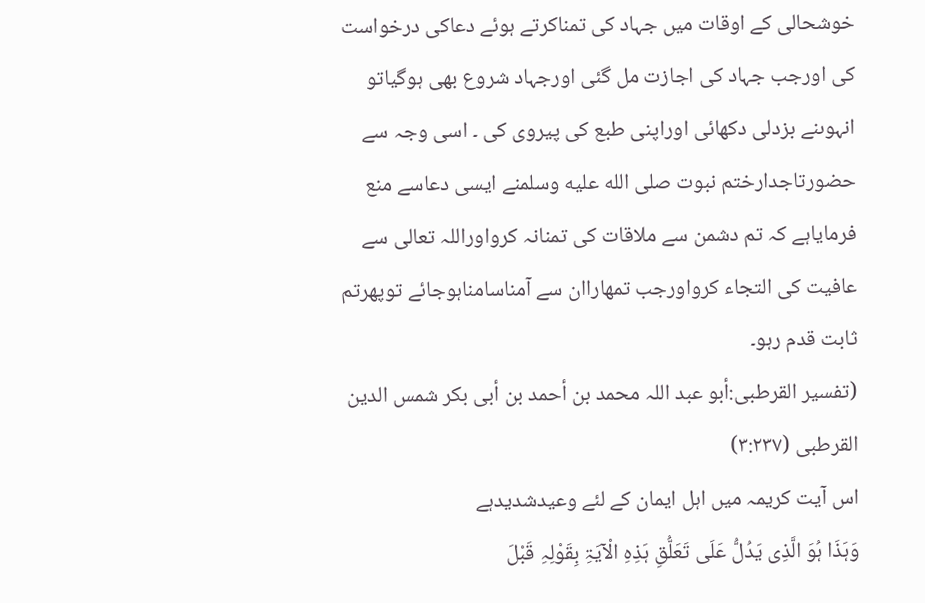خوشحالی کے اوقات میں جہاد کی تمناکرتے ہوئے دعاکی درخواست کی اورجب جہاد کی اجازت مل گئی اورجہاد شروع بھی ہوگیاتو انہوںنے بزدلی دکھائی اوراپنی طبع کی پیروی کی ۔ اسی وجہ سے حضورتاجدارختم نبوت صلى الله عليه وسلمنے ایسی دعاسے منع فرمایاہے کہ تم دشمن سے ملاقات کی تمنانہ کرواوراللہ تعالی سے عافیت کی التجاء کرواورجب تمھاراان سے آمناسامناہوجائے توپھرتم ثابت قدم رہو۔
(تفسیر القرطبی:أبو عبد اللہ محمد بن أحمد بن أبی بکر شمس الدین القرطبی (۳:۲۳۷)
اس آیت کریمہ میں اہل ایمان کے لئے وعیدشدیدہے
وَہَذَا ہُوَ الَّذِی یَدُلُّ عَلَی تَعَلُّقِ ہَذِہِ الْآیَۃِ بِقَوْلِہِ قَبْلَ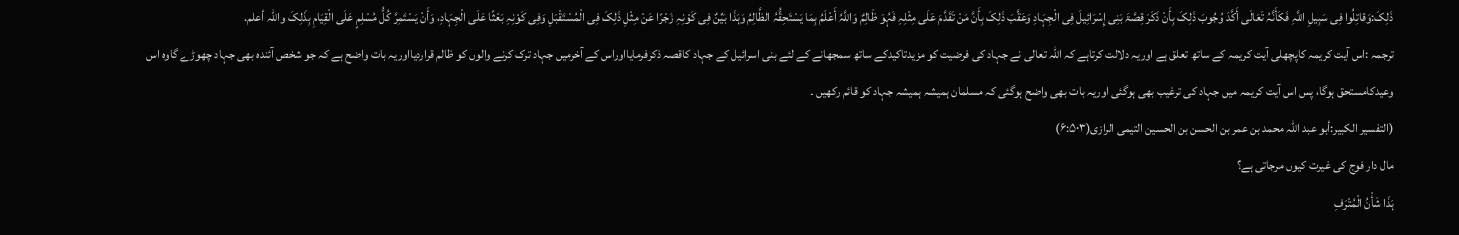ذَلِکَ:وَقاتِلُوا فِی سَبِیلِ اللَّہِ فَکَأَنَّہُ تَعَالَی أَکَّدَ وُجُوبَ ذَلِکَ بِأَنْ ذَکَرَ قِصَّۃَ بَنِی إِسْرَائِیلَ فِی الْجِہَادِ وَعَقَّبَ ذَلِکَ بِأَنَّ مَنْ تَقَدَّمَ عَلَی مِثْلِہِ فَہُوَ ظَالِمٌ وَاللَّہُ أَعْلَمُ بِمَا یَسْتَحِقُّہُ الظَّالِمُ وَہَذَا بَیِّنٌ فِی کَوْنِہِ زَجْرًا عَنْ مِثْلِ ذَلِکَ فِی الْمُسْتَقْبَلِ وَفِی کَوْنِہِ بَعْثًا عَلَی الْجِہَادِ، وَأَنْ یَسْتَمِرَّ کُلُّ مُسْلِمٍ عَلَی الْقِیَامِ بِذَلِکَ واللہ أعلم.
ترجمہ :اس آیت کریمہ کاپچھلی آیت کریمہ کے ساتھ تعلق ہے اوریہ دلالت کرتاہے کہ اللہ تعالی نے جہاد کی فرضیت کو مزیدتاکیدکے ساتھ سمجھانے کے لئے بنی اسرائیل کے جہاد کاقصہ ذکرفرمایااوراس کے آخرمیں جہاد ترک کرنے والوں کو ظالم قراردیااوریہ بات واضح ہے کہ جو شخص آئندہ بھی جہاد چھوڑے گاوہ اس وعیدکامستحق ہوگا، پس اس آیت کریمہ میں جہاد کی ترغیب بھی ہوگئی اوریہ بات بھی واضح ہوگئی کہ مسلمان ہمیشہ ہمیشہ جہاد کو قائم رکھیں ۔
(التفسیر الکبیر:أبو عبد اللہ محمد بن عمر بن الحسن بن الحسین التیمی الرازی(۶:۵۰۳)
مال دار فوج کی غیرت کیوں مرجاتی ہے؟
ہَذَا شَأْنُ الْمُتْرَفِ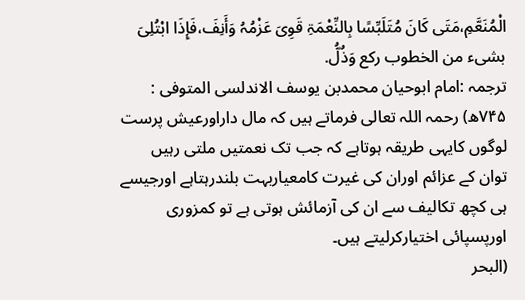الْمُنَعَّمِ،مَتَی کَانَ مُتَلَبِّسًا بِالنِّعْمَۃِ قَوِیَ عَزْمُہُ وَأَنِفَ،فَإِذَا ابْتُلِیَ بشیء من الخطوب رکع وَذُلُّ.
ترجمہ :امام ابوحیان محمدبن یوسف الاندلسی المتوفی : ۷۴۵ھ) رحمہ اللہ تعالی فرماتے ہیں کہ مال داراورعیش پرست لوگوں کایہی طریقہ ہوتاہے کہ جب تک نعمتیں ملتی رہیں توان کے عزائم اوران کی غیرت کامعیاربہت بلندرہتاہے اورجیسے ہی کچھ تکالیف سے ان کی آزمائش ہوتی ہے تو کمزوری اورپسپائی اختیارکرلیتے ہیں۔
(البحر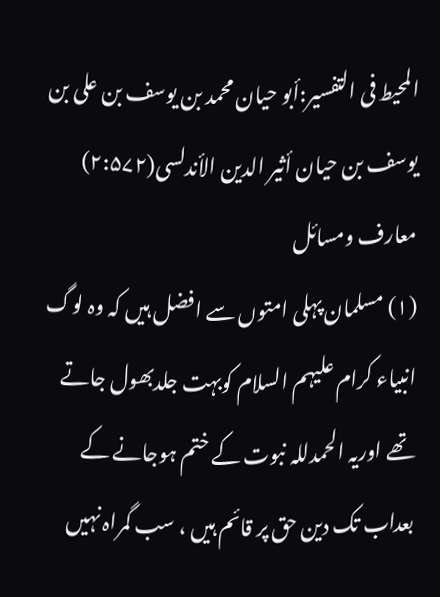المحیط فی التفسیر:أبو حیان محمد بن یوسف بن علی بن یوسف بن حیان أثیر الدین الأندلسی(۲:۵۷۲)
معارف ومسائل
(۱) مسلمان پہلی امتوں سے افضل ہیں کہ وہ لوگ انبیاء کرام علیہم السلام کوبہت جلدبھول جاتے تھے اوریہ الحمدللہ نبوت کے ختم ہوجانے کے بعداب تک دین حق پر قائم ہیں ، سب گمراہ نہیں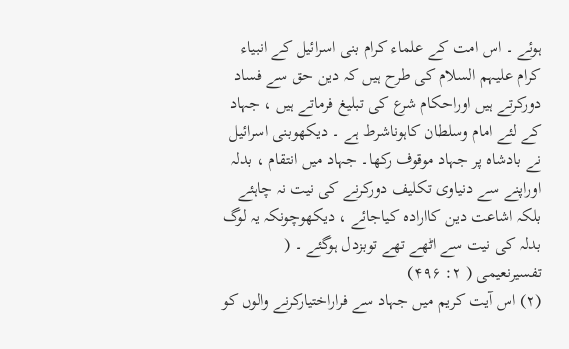ہوئے ۔ اس امت کے علماء کرام بنی اسرائیل کے انبیاء کرام علیہم السلام کی طرح ہیں کہ دین حق سے فساد دورکرتے ہیں اوراحکام شرع کی تبلیغ فرماتے ہیں ، جہاد کے لئے امام وسلطان کاہوناشرط ہے ۔ دیکھوبنی اسرائیل نے بادشاہ پر جہاد موقوف رکھا۔ جہاد میں انتقام ، بدلہ اوراپنے سے دنیاوی تکلیف دورکرنے کی نیت نہ چاہئے بلکہ اشاعت دین کاارادہ کیاجائے ، دیکھوچونکہ یہ لوگ بدلہ کی نیت سے اٹھے تھے توبزدل ہوگئے ۔ ( تفسیرنعیمی ( ۲: ۴۹۶)
(۲) اس آیت کریم میں جہاد سے فراراختیارکرنے والوں کو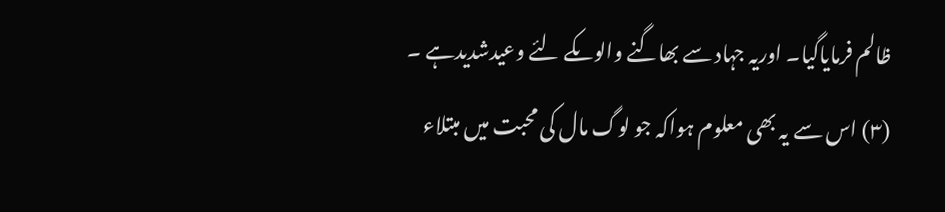ظالم فرمایاگیا۔ اوریہ جہاد سے بھاگنے والوںکے لئے وعیدشدیدہے ۔
(۳) اس سے یہ بھی معلوم ہواکہ جو لوگ مال کی محبت میں مبتلاء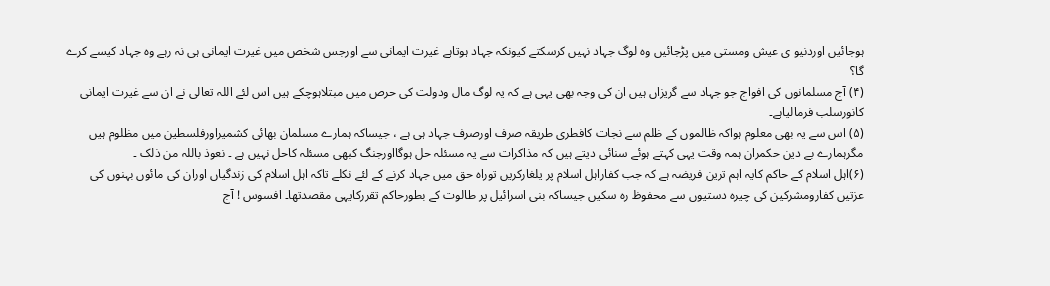ہوجائیں اوردنیو ی عیش ومستی میں پڑجائیں وہ لوگ جہاد نہیں کرسکتے کیونکہ جہاد ہوتاہے غیرت ایمانی سے اورجس شخص میں غیرت ایمانی ہی نہ رہے وہ جہاد کیسے کرے گا؟
(۴) آج مسلمانوں کی افواج جو جہاد سے گریزاں ہیں ان کی وجہ بھی یہی ہے کہ یہ لوگ مال ودولت کی حرص میں مبتلاہوچکے ہیں اس لئے اللہ تعالی نے ان سے غیرت ایمانی کانورسلب فرمالیاہے۔
(۵) اس سے یہ بھی معلوم ہواکہ ظالموں کے ظلم سے نجات کافطری طریقہ صرف اورصرف جہاد ہی ہے ، جیساکہ ہمارے مسلمان بھائی کشمیراورفلسطین میں مظلوم ہیں مگرہمارے بے دین حکمران ہمہ وقت یہی کہتے ہوئے سنائی دیتے ہیں کہ مذاکرات سے یہ مسئلہ حل ہوگااورجنگ کبھی مسئلہ کاحل نہیں ہے ۔ نعوذ باللہ من ذلک ۔
(۶)اہل اسلام کے حاکم کایہ اہم ترین فریضہ ہے کہ جب کفاراہل اسلام پر یلغارکریں توراہ حق میں جہاد کرنے کے لئے نکلے تاکہ اہل اسلام کی زندگیاں اوران کی مائوں بہنوں کی عزتیں کفارومشرکین کی چیرہ دستیوں سے محفوظ رہ سکیں جیساکہ بنی اسرائیل پر طالوت کے بطورحاکم تقررکایہی مقصدتھا۔ افسوس ! آج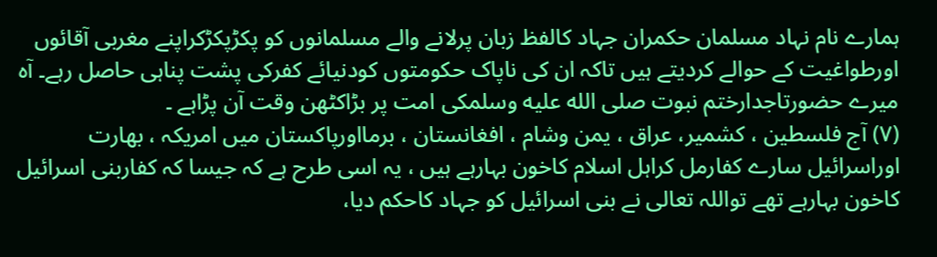ہمارے نام نہاد مسلمان حکمران جہاد کالفظ زبان پرلانے والے مسلمانوں کو پکڑپکڑکراپنے مغربی آقائوں اورطواغیت کے حوالے کردیتے ہیں تاکہ ان کی ناپاک حکومتوں کودنیائے کفرکی پشت پناہی حاصل رہے۔ آہ میرے حضورتاجدارختم نبوت صلى الله عليه وسلمکی امت پر بڑاکٹھن وقت آن پڑاہے ۔
(۷) آج فلسطین ، کشمیر، عراق ، یمن وشام ، افغانستان ، برمااورپاکستان میں امریکہ ، بھارت اوراسرائیل سارے کفارمل کراہل اسلام کاخون بہارہے ہیں ، یہ اسی طرح ہے کہ جیسا کہ کفاربنی اسرائیل کاخون بہارہے تھے تواللہ تعالی نے بنی اسرائیل کو جہاد کاحکم دیا،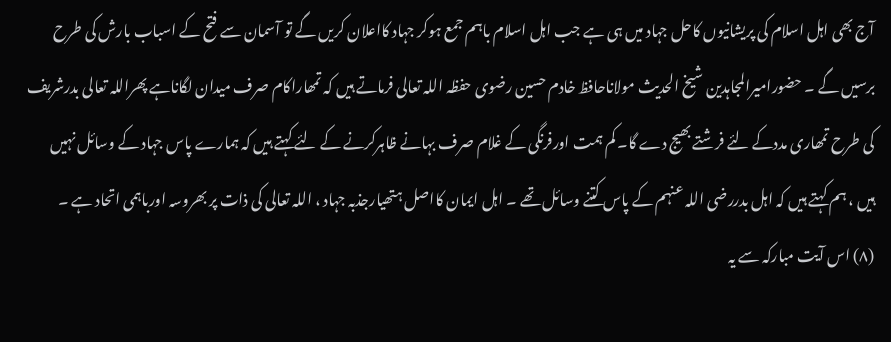آج بھی اہل اسلام کی پریشانیوں کاحل جہاد میں ہی ہے جب اہل اسلام باہم جمع ہوکر جہاد کااعلان کریں گے تو آسمان سے فتح کے اسباب بارش کی طرح برسیں گے ۔ حضورامیرالمجاہدین شیخ الحدیث مولاناحافظ خادم حسین رضوی حفظہ اللہ تعالی فرماتے ہیں کہ تمھاراکام صرف میدان لگاناہے پھراللہ تعالی بدرشریف کی طرح تمھاری مددکے لئے فرشتے بھیج دے گا۔ کم ہمت اورفرنگی کے غلام صرف بہانے ظاہرکرنے کے لئے کہتے ہیں کہ ہمارے پاس جہاد کے وسائل نہیں ہیں ، ہم کہتے ہیں کہ اہل بدررضی اللہ عنہم کے پاس کتنے وسائل تھے ۔ اہل ایمان کااصل ہتھیارجذبہ جہاد ، اللہ تعالی کی ذات پر بھروسہ اورباہمی اتحاد ہے ۔
(۸) اس آیت مبارکہ سے یہ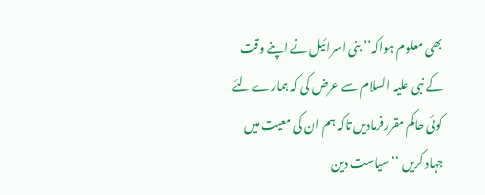بھی معلوم ہواکہ’’ بنی اسرائیل نے اپنے وقت کے نبی علیہ السلام سے عرض کی کہ ہمارے لئے کوئی حاکم مقررفرمادیں تاکہ ہم ان کی معیت میں جہاد کریں ‘‘ سیاست دین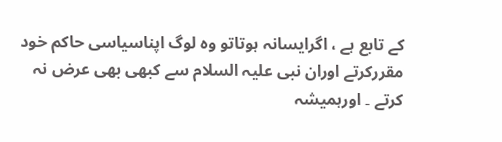کے تابع ہے ، اگرایسانہ ہوتاتو وہ لوگ اپناسیاسی حاکم خود مقررکرتے اوران نبی علیہ السلام سے کبھی بھی عرض نہ کرتے ۔ اورہمیشہ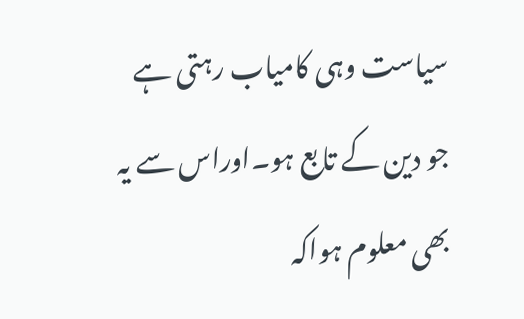سیاست وہی کامیاب رہتی ہے جو دین کے تابع ہو۔اوراس سے یہ بھی معلوم ہواکہ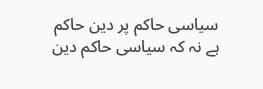سیاسی حاکم پر دین حاکم ہے نہ کہ سیاسی حاکم دین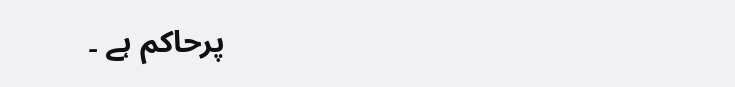پرحاکم ہے ۔